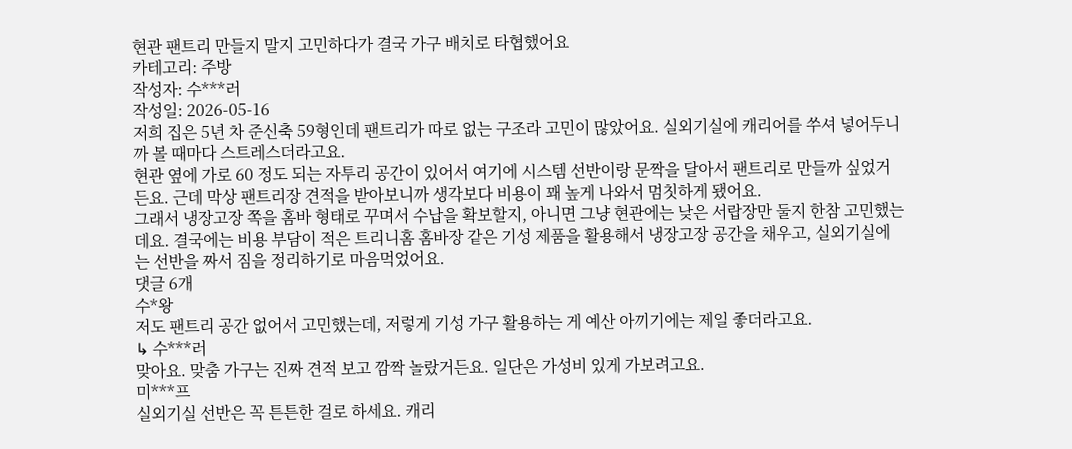현관 팬트리 만들지 말지 고민하다가 결국 가구 배치로 타협했어요
카테고리: 주방
작성자: 수***러
작성일: 2026-05-16
저희 집은 5년 차 준신축 59형인데 팬트리가 따로 없는 구조라 고민이 많았어요. 실외기실에 캐리어를 쑤셔 넣어두니까 볼 때마다 스트레스더라고요.
현관 옆에 가로 60 정도 되는 자투리 공간이 있어서 여기에 시스템 선반이랑 문짝을 달아서 팬트리로 만들까 싶었거든요. 근데 막상 팬트리장 견적을 받아보니까 생각보다 비용이 꽤 높게 나와서 멈칫하게 됐어요.
그래서 냉장고장 쪽을 홈바 형태로 꾸며서 수납을 확보할지, 아니면 그냥 현관에는 낮은 서랍장만 둘지 한참 고민했는데요. 결국에는 비용 부담이 적은 트리니홈 홈바장 같은 기성 제품을 활용해서 냉장고장 공간을 채우고, 실외기실에는 선반을 짜서 짐을 정리하기로 마음먹었어요.
댓글 6개
수*왕
저도 팬트리 공간 없어서 고민했는데, 저렇게 기성 가구 활용하는 게 예산 아끼기에는 제일 좋더라고요.
↳ 수***러
맞아요. 맞춤 가구는 진짜 견적 보고 깜짝 놀랐거든요. 일단은 가성비 있게 가보려고요.
미***프
실외기실 선반은 꼭 튼튼한 걸로 하세요. 캐리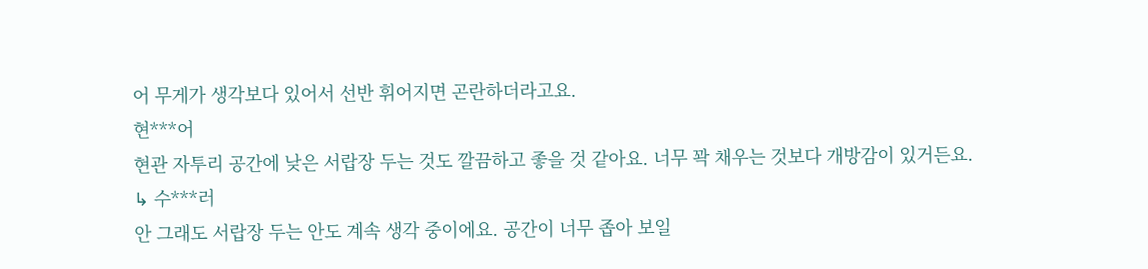어 무게가 생각보다 있어서 선반 휘어지면 곤란하더라고요.
현***어
현관 자투리 공간에 낮은 서랍장 두는 것도 깔끔하고 좋을 것 같아요. 너무 꽉 채우는 것보다 개방감이 있거든요.
↳ 수***러
안 그래도 서랍장 두는 안도 계속 생각 중이에요. 공간이 너무 좁아 보일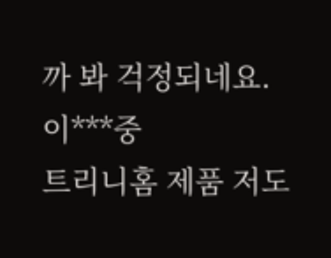까 봐 걱정되네요.
이***중
트리니홈 제품 저도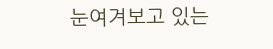눈여겨보고 있는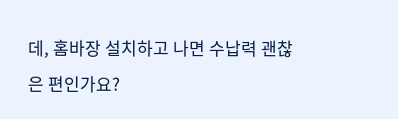데, 홈바장 설치하고 나면 수납력 괜찮은 편인가요?